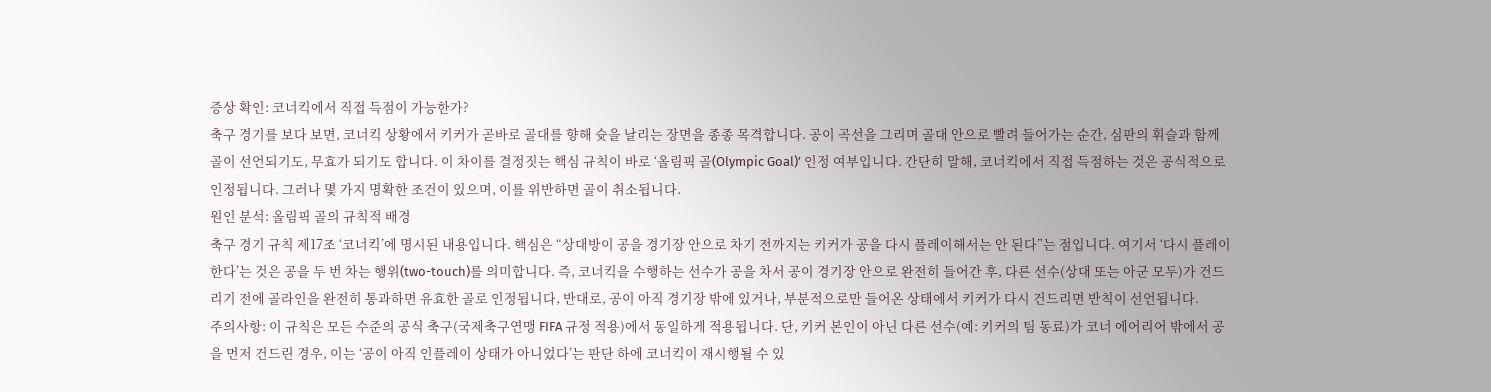증상 확인: 코너킥에서 직접 득점이 가능한가?
축구 경기를 보다 보면, 코너킥 상황에서 키커가 곧바로 골대를 향해 슛을 날리는 장면을 종종 목격합니다. 공이 곡선을 그리며 골대 안으로 빨려 들어가는 순간, 심판의 휘슬과 함께 골이 선언되기도, 무효가 되기도 합니다. 이 차이를 결정짓는 핵심 규칙이 바로 ‘올림픽 골(Olympic Goal)’ 인정 여부입니다. 간단히 말해, 코너킥에서 직접 득점하는 것은 공식적으로 인정됩니다. 그러나 몇 가지 명확한 조건이 있으며, 이를 위반하면 골이 취소됩니다.
원인 분석: 올림픽 골의 규칙적 배경
축구 경기 규칙 제17조 ‘코너킥’에 명시된 내용입니다. 핵심은 “상대방이 공을 경기장 안으로 차기 전까지는 키커가 공을 다시 플레이해서는 안 된다”는 점입니다. 여기서 ‘다시 플레이한다’는 것은 공을 두 번 차는 행위(two-touch)를 의미합니다. 즉, 코너킥을 수행하는 선수가 공을 차서 공이 경기장 안으로 완전히 들어간 후, 다른 선수(상대 또는 아군 모두)가 건드리기 전에 골라인을 완전히 통과하면 유효한 골로 인정됩니다, 반대로, 공이 아직 경기장 밖에 있거나, 부분적으로만 들어온 상태에서 키커가 다시 건드리면 반칙이 선언됩니다.
주의사항: 이 규칙은 모든 수준의 공식 축구(국제축구연맹 FIFA 규정 적용)에서 동일하게 적용됩니다. 단, 키커 본인이 아닌 다른 선수(예: 키커의 팀 동료)가 코너 에어리어 밖에서 공을 먼저 건드린 경우, 이는 ‘공이 아직 인플레이 상태가 아니었다’는 판단 하에 코너킥이 재시행될 수 있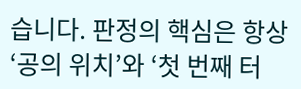습니다. 판정의 핵심은 항상 ‘공의 위치’와 ‘첫 번째 터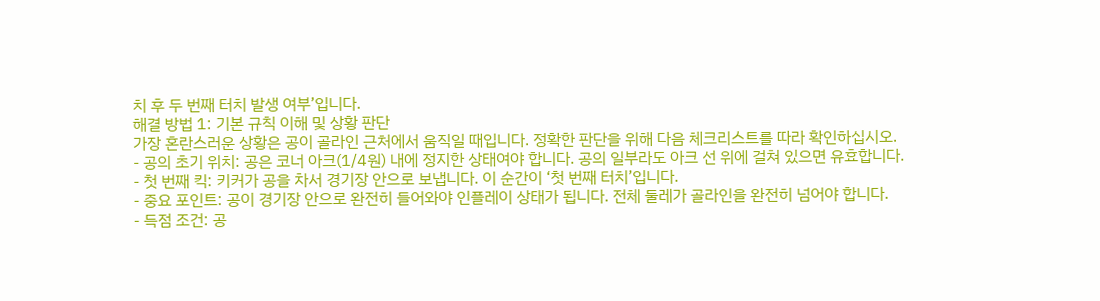치 후 두 번째 터치 발생 여부’입니다.
해결 방법 1: 기본 규칙 이해 및 상황 판단
가장 혼란스러운 상황은 공이 골라인 근처에서 움직일 때입니다. 정확한 판단을 위해 다음 체크리스트를 따라 확인하십시오.
- 공의 초기 위치: 공은 코너 아크(1/4원) 내에 정지한 상태여야 합니다. 공의 일부라도 아크 선 위에 걸쳐 있으면 유효합니다.
- 첫 번째 킥: 키커가 공을 차서 경기장 안으로 보냅니다. 이 순간이 ‘첫 번째 터치’입니다.
- 중요 포인트: 공이 경기장 안으로 완전히 들어와야 인플레이 상태가 됩니다. 전체 둘레가 골라인을 완전히 넘어야 합니다.
- 득점 조건: 공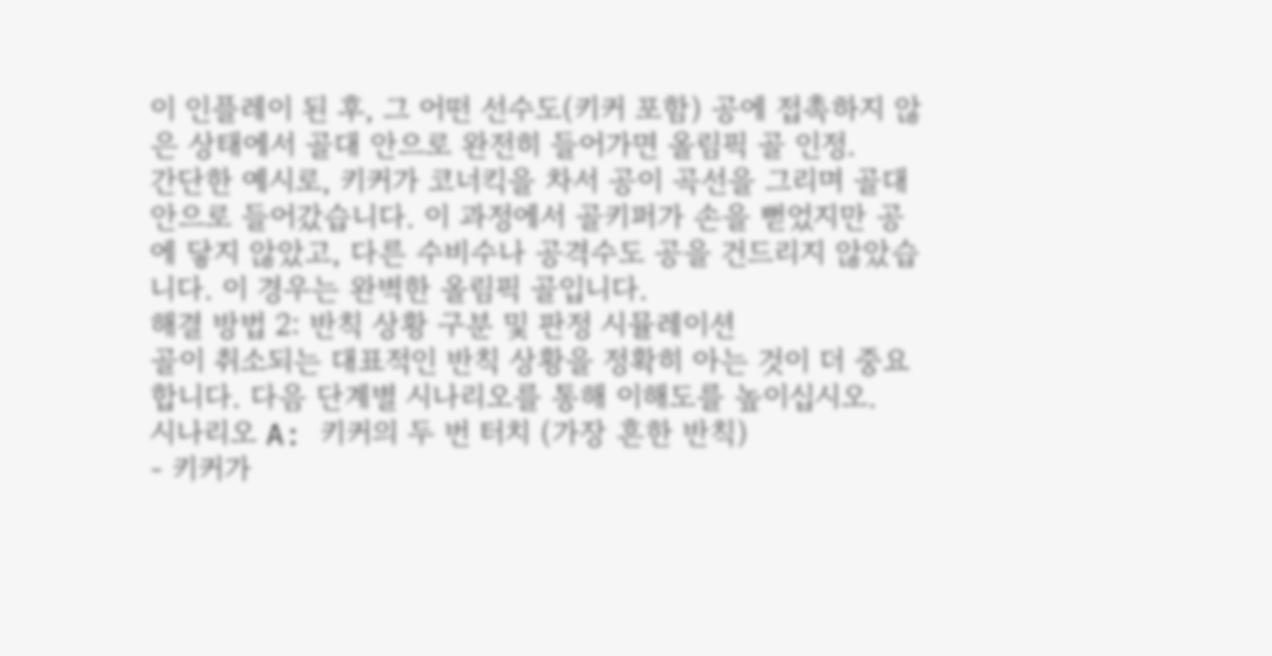이 인플레이 된 후, 그 어떤 선수도(키커 포함) 공에 접촉하지 않은 상태에서 골대 안으로 완전히 들어가면 올림픽 골 인정.
간단한 예시로, 키커가 코너킥을 차서 공이 곡선을 그리며 골대 안으로 들어갔습니다. 이 과정에서 골키퍼가 손을 뻗었지만 공에 닿지 않았고, 다른 수비수나 공격수도 공을 건드리지 않았습니다. 이 경우는 완벽한 올림픽 골입니다.
해결 방법 2: 반칙 상황 구분 및 판정 시뮬레이션
골이 취소되는 대표적인 반칙 상황을 정확히 아는 것이 더 중요합니다. 다음 단계별 시나리오를 통해 이해도를 높이십시오.
시나리오 A: 키커의 두 번 터치 (가장 흔한 반칙)
- 키커가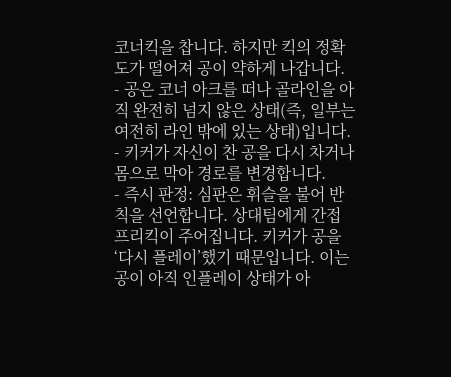코너킥을 찹니다. 하지만 킥의 정확도가 떨어져 공이 약하게 나갑니다.
- 공은 코너 아크를 떠나 골라인을 아직 완전히 넘지 않은 상태(즉, 일부는 여전히 라인 밖에 있는 상태)입니다.
- 키커가 자신이 찬 공을 다시 차거나 몸으로 막아 경로를 변경합니다.
- 즉시 판정: 심판은 휘슬을 불어 반칙을 선언합니다. 상대팀에게 간접 프리킥이 주어집니다. 키커가 공을 ‘다시 플레이’했기 때문입니다. 이는 공이 아직 인플레이 상태가 아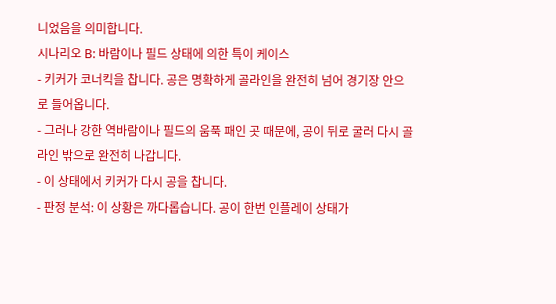니었음을 의미합니다.
시나리오 B: 바람이나 필드 상태에 의한 특이 케이스
- 키커가 코너킥을 찹니다. 공은 명확하게 골라인을 완전히 넘어 경기장 안으로 들어옵니다.
- 그러나 강한 역바람이나 필드의 움푹 패인 곳 때문에, 공이 뒤로 굴러 다시 골라인 밖으로 완전히 나갑니다.
- 이 상태에서 키커가 다시 공을 찹니다.
- 판정 분석: 이 상황은 까다롭습니다. 공이 한번 인플레이 상태가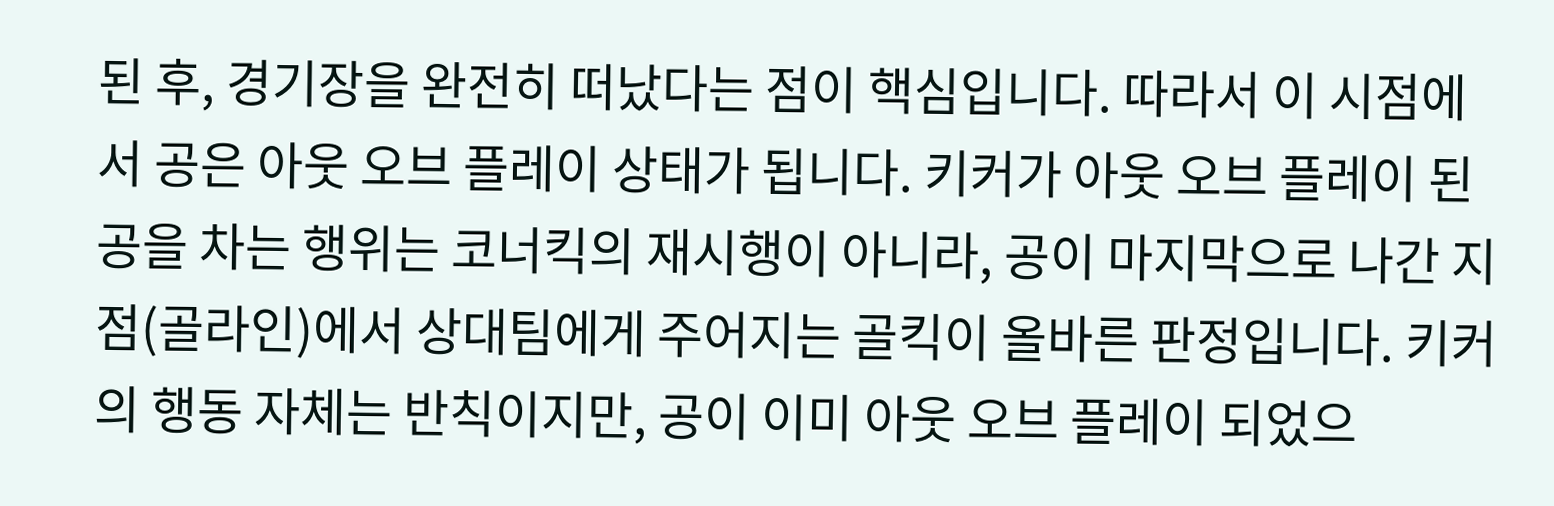된 후, 경기장을 완전히 떠났다는 점이 핵심입니다. 따라서 이 시점에서 공은 아웃 오브 플레이 상태가 됩니다. 키커가 아웃 오브 플레이 된 공을 차는 행위는 코너킥의 재시행이 아니라, 공이 마지막으로 나간 지점(골라인)에서 상대팀에게 주어지는 골킥이 올바른 판정입니다. 키커의 행동 자체는 반칙이지만, 공이 이미 아웃 오브 플레이 되었으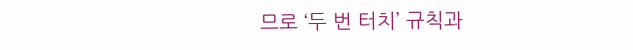므로 ‘두 번 터치’ 규칙과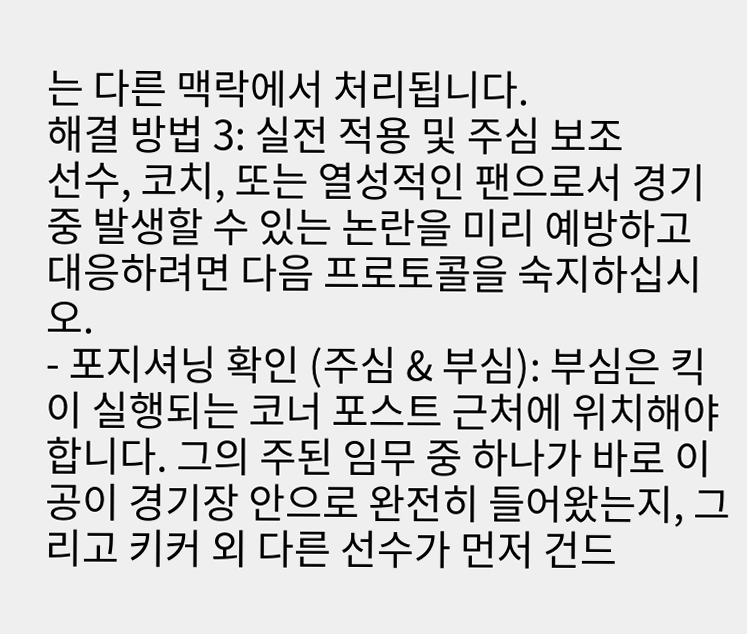는 다른 맥락에서 처리됩니다.
해결 방법 3: 실전 적용 및 주심 보조
선수, 코치, 또는 열성적인 팬으로서 경기 중 발생할 수 있는 논란을 미리 예방하고 대응하려면 다음 프로토콜을 숙지하십시오.
- 포지셔닝 확인 (주심 & 부심): 부심은 킥이 실행되는 코너 포스트 근처에 위치해야 합니다. 그의 주된 임무 중 하나가 바로 이 공이 경기장 안으로 완전히 들어왔는지, 그리고 키커 외 다른 선수가 먼저 건드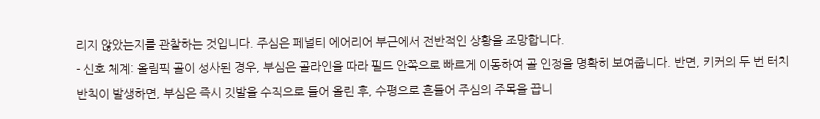리지 않았는지를 관찰하는 것입니다. 주심은 페널티 에어리어 부근에서 전반적인 상황을 조망합니다.
- 신호 체계: 올림픽 골이 성사된 경우, 부심은 골라인을 따라 필드 안쪽으로 빠르게 이동하여 골 인정을 명확히 보여줍니다. 반면, 키커의 두 번 터치 반칙이 발생하면, 부심은 즉시 깃발을 수직으로 들어 올린 후, 수평으로 흔들어 주심의 주목을 끕니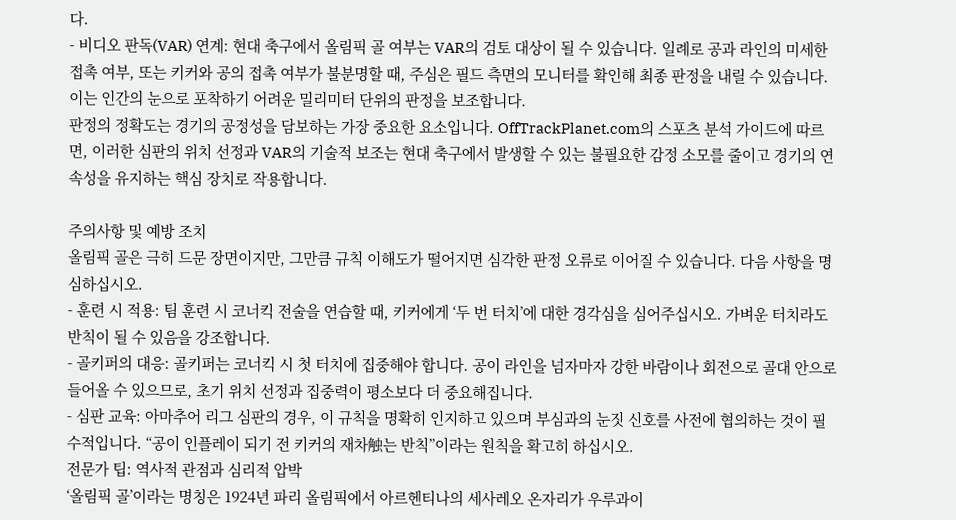다.
- 비디오 판독(VAR) 연계: 현대 축구에서 올림픽 골 여부는 VAR의 검토 대상이 될 수 있습니다. 일례로 공과 라인의 미세한 접촉 여부, 또는 키커와 공의 접촉 여부가 불분명할 때, 주심은 필드 측면의 모니터를 확인해 최종 판정을 내릴 수 있습니다. 이는 인간의 눈으로 포착하기 어려운 밀리미터 단위의 판정을 보조합니다.
판정의 정확도는 경기의 공정성을 담보하는 가장 중요한 요소입니다. OffTrackPlanet.com의 스포츠 분석 가이드에 따르면, 이러한 심판의 위치 선정과 VAR의 기술적 보조는 현대 축구에서 발생할 수 있는 불필요한 감정 소모를 줄이고 경기의 연속성을 유지하는 핵심 장치로 작용합니다.

주의사항 및 예방 조치
올림픽 골은 극히 드문 장면이지만, 그만큼 규칙 이해도가 떨어지면 심각한 판정 오류로 이어질 수 있습니다. 다음 사항을 명심하십시오.
- 훈련 시 적용: 팀 훈련 시 코너킥 전술을 연습할 때, 키커에게 ‘두 번 터치’에 대한 경각심을 심어주십시오. 가벼운 터치라도 반칙이 될 수 있음을 강조합니다.
- 골키퍼의 대응: 골키퍼는 코너킥 시 첫 터치에 집중해야 합니다. 공이 라인을 넘자마자 강한 바람이나 회전으로 골대 안으로 들어올 수 있으므로, 초기 위치 선정과 집중력이 평소보다 더 중요해집니다.
- 심판 교육: 아마추어 리그 심판의 경우, 이 규칙을 명확히 인지하고 있으며 부심과의 눈짓 신호를 사전에 협의하는 것이 필수적입니다. “공이 인플레이 되기 전 키커의 재차触는 반칙”이라는 원칙을 확고히 하십시오.
전문가 팁: 역사적 관점과 심리적 압박
‘올림픽 골’이라는 명칭은 1924년 파리 올림픽에서 아르헨티나의 세사레오 온자리가 우루과이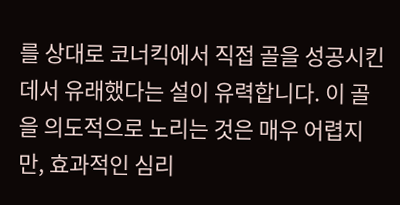를 상대로 코너킥에서 직접 골을 성공시킨 데서 유래했다는 설이 유력합니다. 이 골을 의도적으로 노리는 것은 매우 어렵지만, 효과적인 심리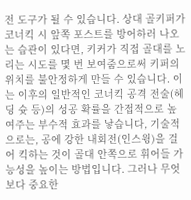전 도구가 될 수 있습니다. 상대 골키퍼가 코너킥 시 앞쪽 포스트를 방어하러 나오는 습관이 있다면, 키커가 직접 골대를 노리는 시도를 몇 번 보여줌으로써 키퍼의 위치를 불안정하게 만들 수 있습니다. 이는 이후의 일반적인 코너킥 공격 전술(헤딩 슛 등)의 성공 확률을 간접적으로 높여주는 부수적 효과를 낳습니다, 기술적으로는, 공에 강한 내회전(인스윙)을 걸어 킥하는 것이 골대 안쪽으로 휘어들 가능성을 높이는 방법입니다. 그러나 무엇보다 중요한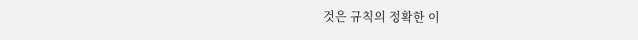것은 규칙의 정확한 이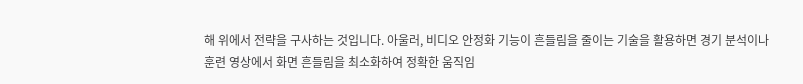해 위에서 전략을 구사하는 것입니다. 아울러, 비디오 안정화 기능이 흔들림을 줄이는 기술을 활용하면 경기 분석이나 훈련 영상에서 화면 흔들림을 최소화하여 정확한 움직임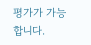평가가 가능합니다.